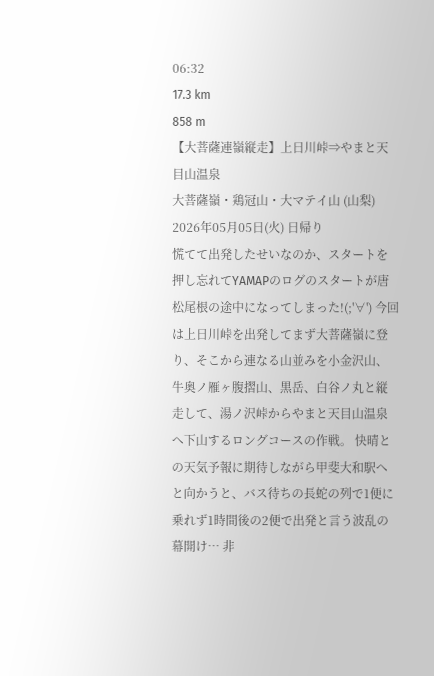06:32
17.3 km
858 m
【大菩薩連嶺縦走】上日川峠⇒やまと天目山温泉
大菩薩嶺・鶏冠山・大マテイ山 (山梨)
2026年05月05日(火) 日帰り
慌てて出発したせいなのか、スタートを押し忘れてYAMAPのログのスタートが唐松尾根の途中になってしまった!(;'∀') 今回は上日川峠を出発してまず大菩薩嶺に登り、そこから連なる山並みを小金沢山、牛奥ノ雁ヶ腹摺山、黒岳、白谷ノ丸と縦走して、湯ノ沢峠からやまと天目山温泉へ下山するロングコースの作戦。 快晴との天気予報に期待しながら甲斐大和駅へと向かうと、バス待ちの長蛇の列で1便に乗れず1時間後の2便で出発と言う波乱の幕開け… 非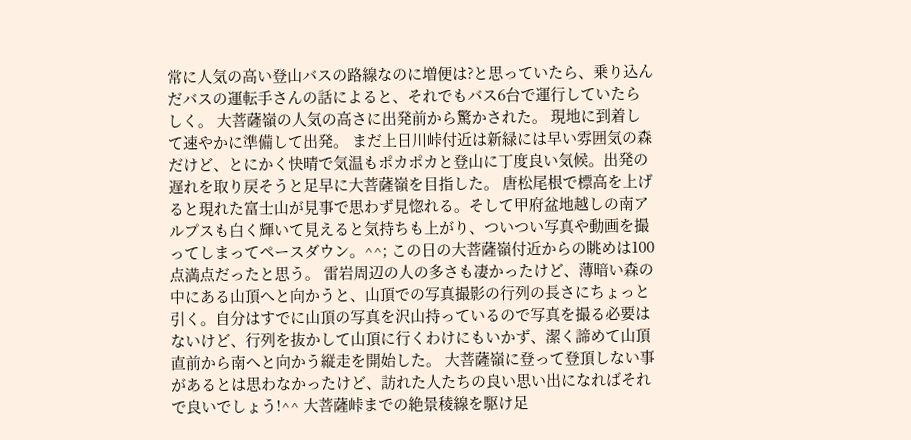常に人気の高い登山バスの路線なのに増便は?と思っていたら、乗り込んだバスの運転手さんの話によると、それでもバス6台で運行していたらしく。 大菩薩嶺の人気の高さに出発前から驚かされた。 現地に到着して速やかに準備して出発。 まだ上日川峠付近は新緑には早い雰囲気の森だけど、とにかく快晴で気温もポカポカと登山に丁度良い気候。出発の遅れを取り戻そうと足早に大菩薩嶺を目指した。 唐松尾根で標高を上げると現れた富士山が見事で思わず見惚れる。そして甲府盆地越しの南アルプスも白く輝いて見えると気持ちも上がり、ついつい写真や動画を撮ってしまってペースダウン。^^; この日の大菩薩嶺付近からの眺めは100点満点だったと思う。 雷岩周辺の人の多さも凄かったけど、薄暗い森の中にある山頂へと向かうと、山頂での写真撮影の行列の長さにちょっと引く。自分はすでに山頂の写真を沢山持っているので写真を撮る必要はないけど、行列を抜かして山頂に行くわけにもいかず、潔く諦めて山頂直前から南へと向かう縦走を開始した。 大菩薩嶺に登って登頂しない事があるとは思わなかったけど、訪れた人たちの良い思い出になればそれで良いでしょう!^^ 大菩薩峠までの絶景稜線を駆け足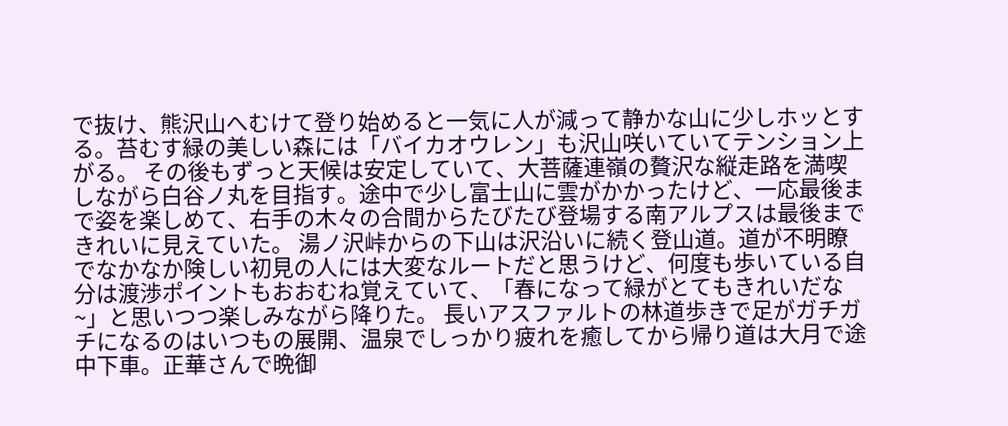で抜け、熊沢山へむけて登り始めると一気に人が減って静かな山に少しホッとする。苔むす緑の美しい森には「バイカオウレン」も沢山咲いていてテンション上がる。 その後もずっと天候は安定していて、大菩薩連嶺の贅沢な縦走路を満喫しながら白谷ノ丸を目指す。途中で少し富士山に雲がかかったけど、一応最後まで姿を楽しめて、右手の木々の合間からたびたび登場する南アルプスは最後まできれいに見えていた。 湯ノ沢峠からの下山は沢沿いに続く登山道。道が不明瞭でなかなか険しい初見の人には大変なルートだと思うけど、何度も歩いている自分は渡渉ポイントもおおむね覚えていて、「春になって緑がとてもきれいだな~」と思いつつ楽しみながら降りた。 長いアスファルトの林道歩きで足がガチガチになるのはいつもの展開、温泉でしっかり疲れを癒してから帰り道は大月で途中下車。正華さんで晩御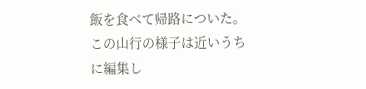飯を食べて帰路についた。 この山行の様子は近いうちに編集し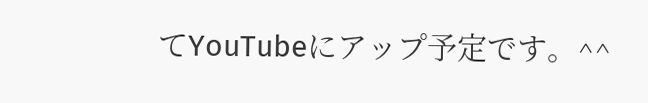てYouTubeにアップ予定です。^^